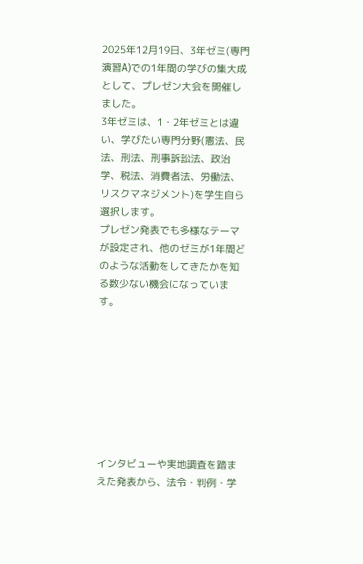2025年12月19日、3年ゼミ(専門演習A)での1年間の学びの集大成として、プレゼン大会を開催しました。
3年ゼミは、1・2年ゼミとは違い、学びたい専門分野(憲法、民法、刑法、刑事訴訟法、政治学、税法、消費者法、労働法、リスクマネジメント)を学生自ら選択します。
プレゼン発表でも多様なテーマが設定され、他のゼミが1年間どのような活動をしてきたかを知る数少ない機会になっています。








インタビューや実地調査を踏まえた発表から、法令・判例・学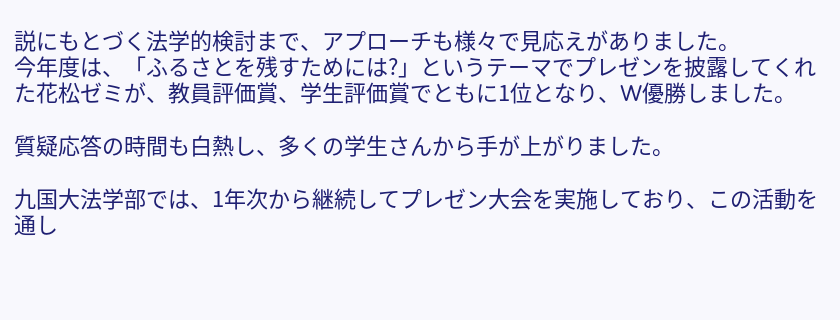説にもとづく法学的検討まで、アプローチも様々で見応えがありました。
今年度は、「ふるさとを残すためには?」というテーマでプレゼンを披露してくれた花松ゼミが、教員評価賞、学生評価賞でともに1位となり、W優勝しました。

質疑応答の時間も白熱し、多くの学生さんから手が上がりました。

九国大法学部では、1年次から継続してプレゼン大会を実施しており、この活動を通し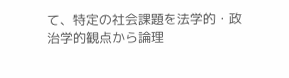て、特定の社会課題を法学的・政治学的観点から論理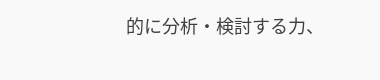的に分析・検討する力、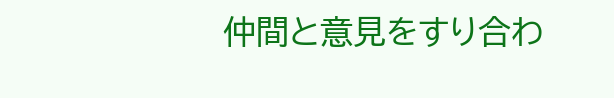仲間と意見をすり合わ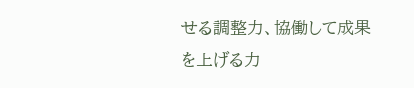せる調整力、協働して成果を上げる力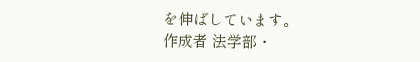を伸ばしています。
作成者 法学部・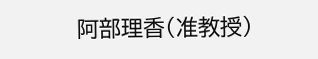阿部理香(准教授)